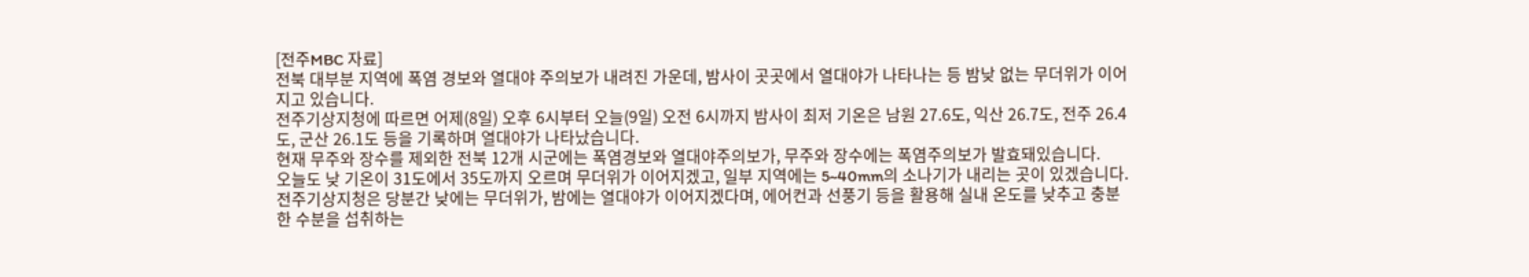[전주MBC 자료]
전북 대부분 지역에 폭염 경보와 열대야 주의보가 내려진 가운데, 밤사이 곳곳에서 열대야가 나타나는 등 밤낮 없는 무더위가 이어지고 있습니다.
전주기상지청에 따르면 어제(8일) 오후 6시부터 오늘(9일) 오전 6시까지 밤사이 최저 기온은 남원 27.6도, 익산 26.7도, 전주 26.4도, 군산 26.1도 등을 기록하며 열대야가 나타났습니다.
현재 무주와 장수를 제외한 전북 12개 시군에는 폭염경보와 열대야주의보가, 무주와 장수에는 폭염주의보가 발효돼있습니다.
오늘도 낮 기온이 31도에서 35도까지 오르며 무더위가 이어지겠고, 일부 지역에는 5~40mm의 소나기가 내리는 곳이 있겠습니다.
전주기상지청은 당분간 낮에는 무더위가, 밤에는 열대야가 이어지겠다며, 에어컨과 선풍기 등을 활용해 실내 온도를 낮추고 충분한 수분을 섭취하는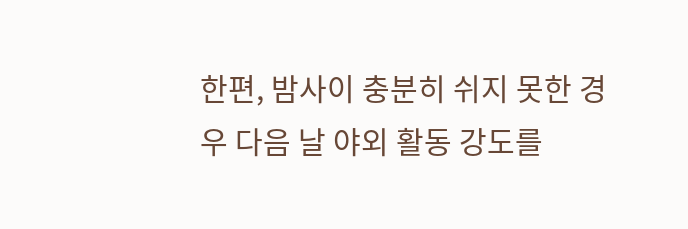한편, 밤사이 충분히 쉬지 못한 경우 다음 날 야외 활동 강도를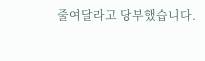줄여달라고 당부했습니다.